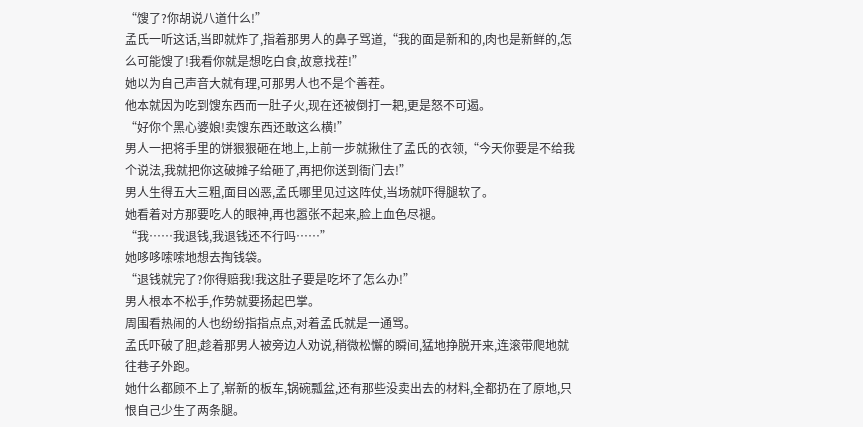“馊了?你胡说八道什么!”
孟氏一听这话,当即就炸了,指着那男人的鼻子骂道,“我的面是新和的,肉也是新鲜的,怎么可能馊了!我看你就是想吃白食,故意找茬!”
她以为自己声音大就有理,可那男人也不是个善茬。
他本就因为吃到馊东西而一肚子火,现在还被倒打一耙,更是怒不可遏。
“好你个黑心婆娘!卖馊东西还敢这么横!”
男人一把将手里的饼狠狠砸在地上,上前一步就揪住了孟氏的衣领,“今天你要是不给我个说法,我就把你这破摊子给砸了,再把你送到衙门去!”
男人生得五大三粗,面目凶恶,孟氏哪里见过这阵仗,当场就吓得腿软了。
她看着对方那要吃人的眼神,再也嚣张不起来,脸上血色尽褪。
“我……我退钱,我退钱还不行吗……”
她哆哆嗦嗦地想去掏钱袋。
“退钱就完了?你得赔我!我这肚子要是吃坏了怎么办!”
男人根本不松手,作势就要扬起巴掌。
周围看热闹的人也纷纷指指点点,对着孟氏就是一通骂。
孟氏吓破了胆,趁着那男人被旁边人劝说,稍微松懈的瞬间,猛地挣脱开来,连滚带爬地就往巷子外跑。
她什么都顾不上了,崭新的板车,锅碗瓢盆,还有那些没卖出去的材料,全都扔在了原地,只恨自己少生了两条腿。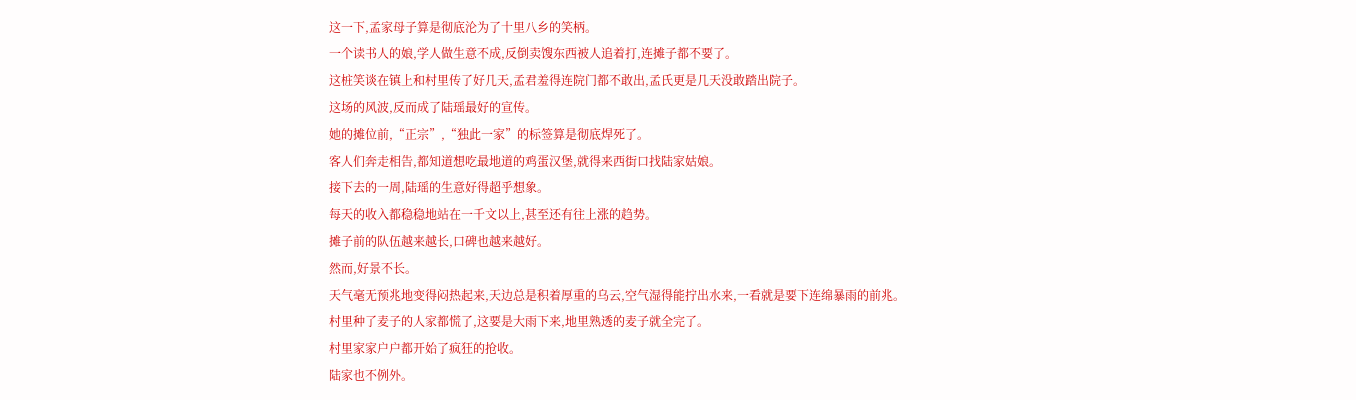这一下,孟家母子算是彻底沦为了十里八乡的笑柄。
一个读书人的娘,学人做生意不成,反倒卖馊东西被人追着打,连摊子都不要了。
这桩笑谈在镇上和村里传了好几天,孟君羞得连院门都不敢出,孟氏更是几天没敢踏出院子。
这场的风波,反而成了陆瑶最好的宣传。
她的摊位前,“正宗”,“独此一家”的标签算是彻底焊死了。
客人们奔走相告,都知道想吃最地道的鸡蛋汉堡,就得来西街口找陆家姑娘。
接下去的一周,陆瑶的生意好得超乎想象。
每天的收入都稳稳地站在一千文以上,甚至还有往上涨的趋势。
摊子前的队伍越来越长,口碑也越来越好。
然而,好景不长。
天气毫无预兆地变得闷热起来,天边总是积着厚重的乌云,空气湿得能拧出水来,一看就是要下连绵暴雨的前兆。
村里种了麦子的人家都慌了,这要是大雨下来,地里熟透的麦子就全完了。
村里家家户户都开始了疯狂的抢收。
陆家也不例外。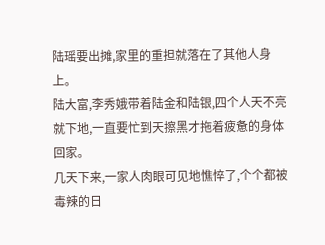陆瑶要出摊,家里的重担就落在了其他人身上。
陆大富,李秀娥带着陆金和陆银,四个人天不亮就下地,一直要忙到天擦黑才拖着疲惫的身体回家。
几天下来,一家人肉眼可见地憔悴了,个个都被毒辣的日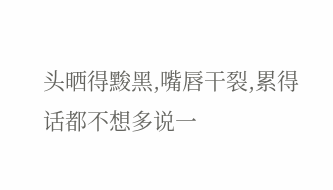头晒得黢黑,嘴唇干裂,累得话都不想多说一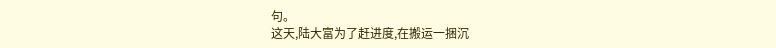句。
这天,陆大富为了赶进度,在搬运一捆沉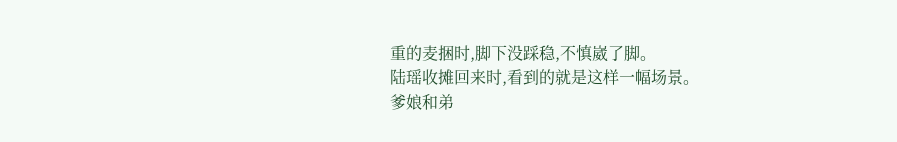重的麦捆时,脚下没踩稳,不慎崴了脚。
陆瑶收摊回来时,看到的就是这样一幅场景。
爹娘和弟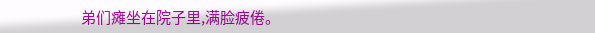弟们瘫坐在院子里,满脸疲倦。